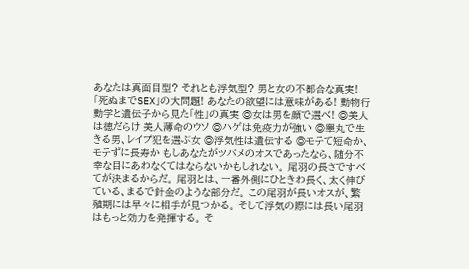あなたは真面目型? それとも浮気型? 男と女の不都合な真実! 「死ぬまでSEX」の大問題! あなたの欲望には意味がある! 動物行動学と遺伝子から見た「性」の真実 ◎女は男を顔で選べ! ◎美人は徳だらけ 美人薄命のウソ ◎ハゲは免疫力が強い ◎睾丸で生きる男、レイプ犯を選ぶ女 ◎浮気性は遺伝する ◎モテて短命か、モテずに長寿か もしあなたがツバメのオスであったなら、随分不幸な目にあわなくてはならないかもしれない。 尾羽の長さですべてが決まるからだ。 尾羽とは、一番外側にひときわ長く、太く伸びている、まるで針金のような部分だ。 この尾羽が長いオスが、繁殖期には早々に相手が見つかる。 そして浮気の際には長い尾羽はもっと効力を発揮する。 そ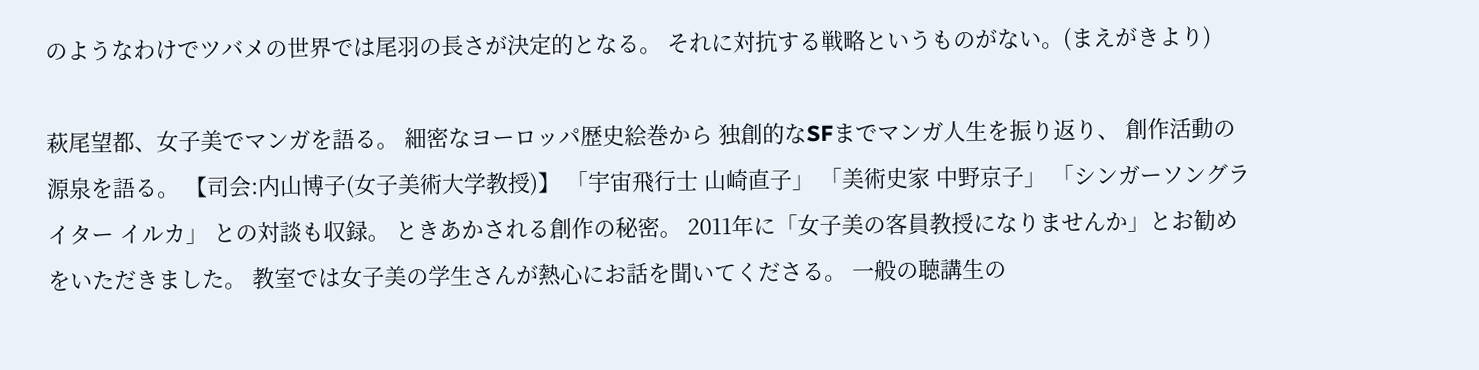のようなわけでツバメの世界では尾羽の長さが決定的となる。 それに対抗する戦略というものがない。(まえがきより)

萩尾望都、女子美でマンガを語る。 細密なヨーロッパ歴史絵巻から 独創的なSFまでマンガ人生を振り返り、 創作活動の源泉を語る。 【司会:内山博子(女子美術大学教授)】 「宇宙飛行士 山崎直子」 「美術史家 中野京子」 「シンガーソングライター イルカ」 との対談も収録。 ときあかされる創作の秘密。 2011年に「女子美の客員教授になりませんか」とお勧めをいただきました。 教室では女子美の学生さんが熱心にお話を聞いてくださる。 一般の聴講生の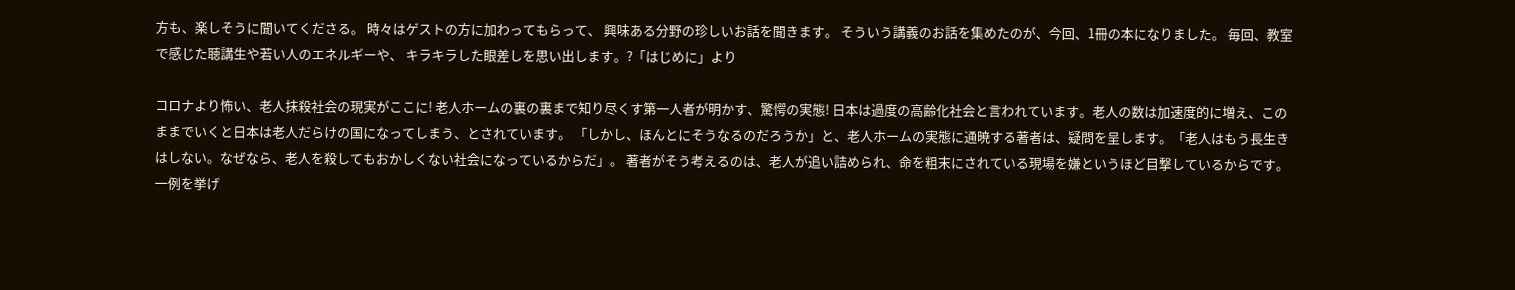方も、楽しそうに聞いてくださる。 時々はゲストの方に加わってもらって、 興味ある分野の珍しいお話を聞きます。 そういう講義のお話を集めたのが、今回、1冊の本になりました。 毎回、教室で感じた聴講生や若い人のエネルギーや、 キラキラした眼差しを思い出します。?「はじめに」より

コロナより怖い、老人抹殺社会の現実がここに! 老人ホームの裏の裏まで知り尽くす第一人者が明かす、驚愕の実態! 日本は過度の高齢化社会と言われています。老人の数は加速度的に増え、このままでいくと日本は老人だらけの国になってしまう、とされています。 「しかし、ほんとにそうなるのだろうか」と、老人ホームの実態に通暁する著者は、疑問を呈します。「老人はもう長生きはしない。なぜなら、老人を殺してもおかしくない社会になっているからだ」。 著者がそう考えるのは、老人が追い詰められ、命を粗末にされている現場を嫌というほど目撃しているからです。一例を挙げ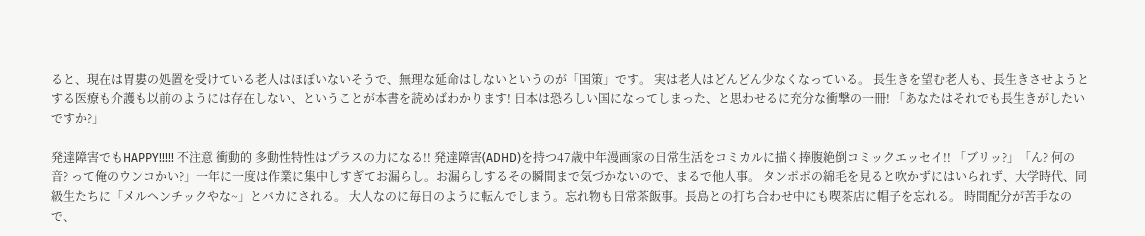ると、現在は胃婁の処置を受けている老人はほぼいないそうで、無理な延命はしないというのが「国策」です。 実は老人はどんどん少なくなっている。 長生きを望む老人も、長生きさせようとする医療も介護も以前のようには存在しない、ということが本書を読めばわかります! 日本は恐ろしい国になってしまった、と思わせるに充分な衝撃の一冊! 「あなたはそれでも長生きがしたいですか?」

発達障害でもHAPPY!!!!! 不注意 衝動的 多動性特性はプラスの力になる!! 発達障害(ADHD)を持つ47歳中年漫画家の日常生活をコミカルに描く捧腹絶倒コミックエッセイ!! 「ブリッ?」「ん? 何の音? って俺のウンコかい?」一年に一度は作業に集中しすぎてお漏らし。お漏らしするその瞬間まで気づかないので、まるで他人事。 タンポポの綿毛を見ると吹かずにはいられず、大学時代、同級生たちに「メルヘンチックやな~」とバカにされる。 大人なのに毎日のように転んでしまう。忘れ物も日常茶飯事。長島との打ち合わせ中にも喫茶店に帽子を忘れる。 時間配分が苦手なので、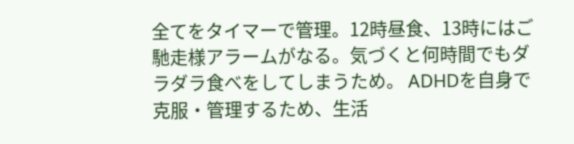全てをタイマーで管理。12時昼食、13時にはご馳走様アラームがなる。気づくと何時間でもダラダラ食べをしてしまうため。 ADHDを自身で克服・管理するため、生活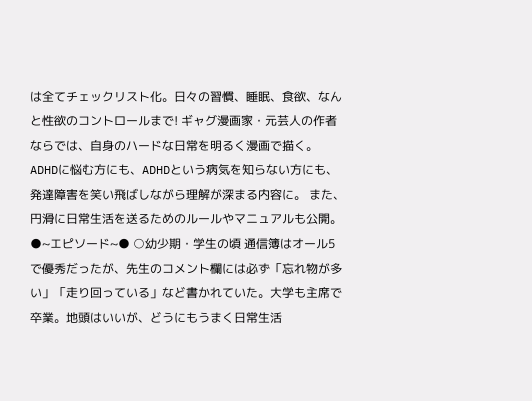は全てチェックリスト化。日々の習慣、睡眠、食欲、なんと性欲のコントロールまで! ギャグ漫画家・元芸人の作者ならでは、自身のハードな日常を明るく漫画で描く。 ADHDに悩む方にも、ADHDという病気を知らない方にも、発達障害を笑い飛ばしながら理解が深まる内容に。 また、円滑に日常生活を送るためのルールやマニュアルも公開。 ●~エピソード~● ○幼少期・学生の頃 通信簿はオール5で優秀だったが、先生のコメント欄には必ず「忘れ物が多い」「走り回っている」など書かれていた。大学も主席で卒業。地頭はいいが、どうにもうまく日常生活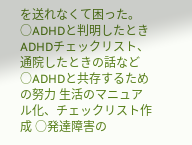を送れなくて困った。 ○ADHDと判明したとき ADHDチェックリスト、通院したときの話など ○ADHDと共存するための努力 生活のマニュアル化、チェックリスト作成 ○発達障害の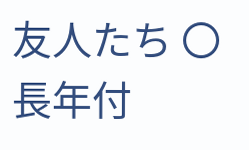友人たち 〇長年付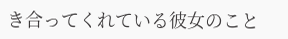き合ってくれている彼女のこと